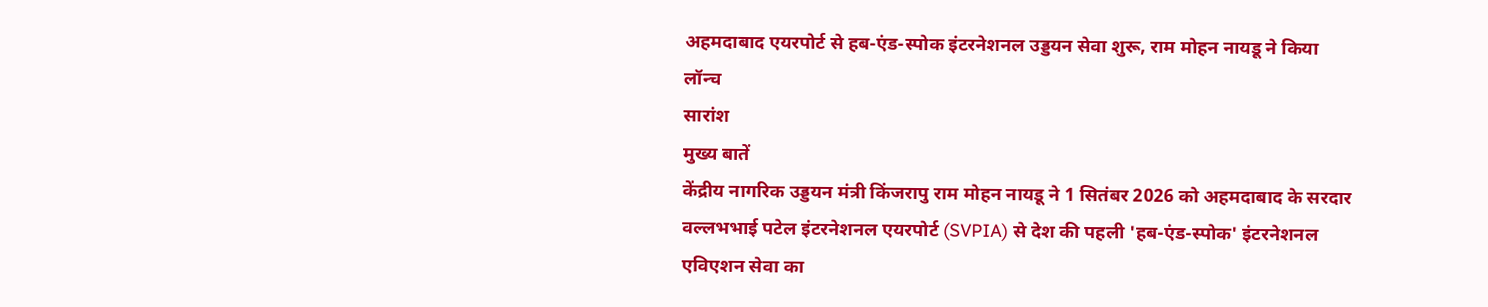अहमदाबाद एयरपोर्ट से हब-एंड-स्पोक इंटरनेशनल उड्डयन सेवा शुरू, राम मोहन नायडू ने किया लॉन्च
सारांश
मुख्य बातें
केंद्रीय नागरिक उड्डयन मंत्री किंजरापु राम मोहन नायडू ने 1 सितंबर 2026 को अहमदाबाद के सरदार वल्लभभाई पटेल इंटरनेशनल एयरपोर्ट (SVPIA) से देश की पहली 'हब-एंड-स्पोक' इंटरनेशनल एविएशन सेवा का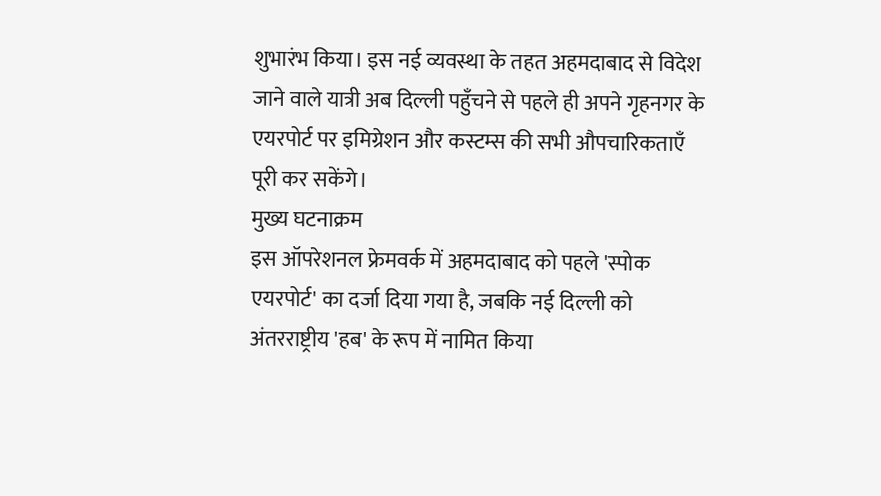शुभारंभ किया। इस नई व्यवस्था के तहत अहमदाबाद से विदेश जाने वाले यात्री अब दिल्ली पहुँचने से पहले ही अपने गृहनगर के एयरपोर्ट पर इमिग्रेशन और कस्टम्स की सभी औपचारिकताएँ पूरी कर सकेंगे।
मुख्य घटनाक्रम
इस ऑपरेशनल फ्रेमवर्क में अहमदाबाद को पहले 'स्पोक एयरपोर्ट' का दर्जा दिया गया है, जबकि नई दिल्ली को अंतरराष्ट्रीय 'हब' के रूप में नामित किया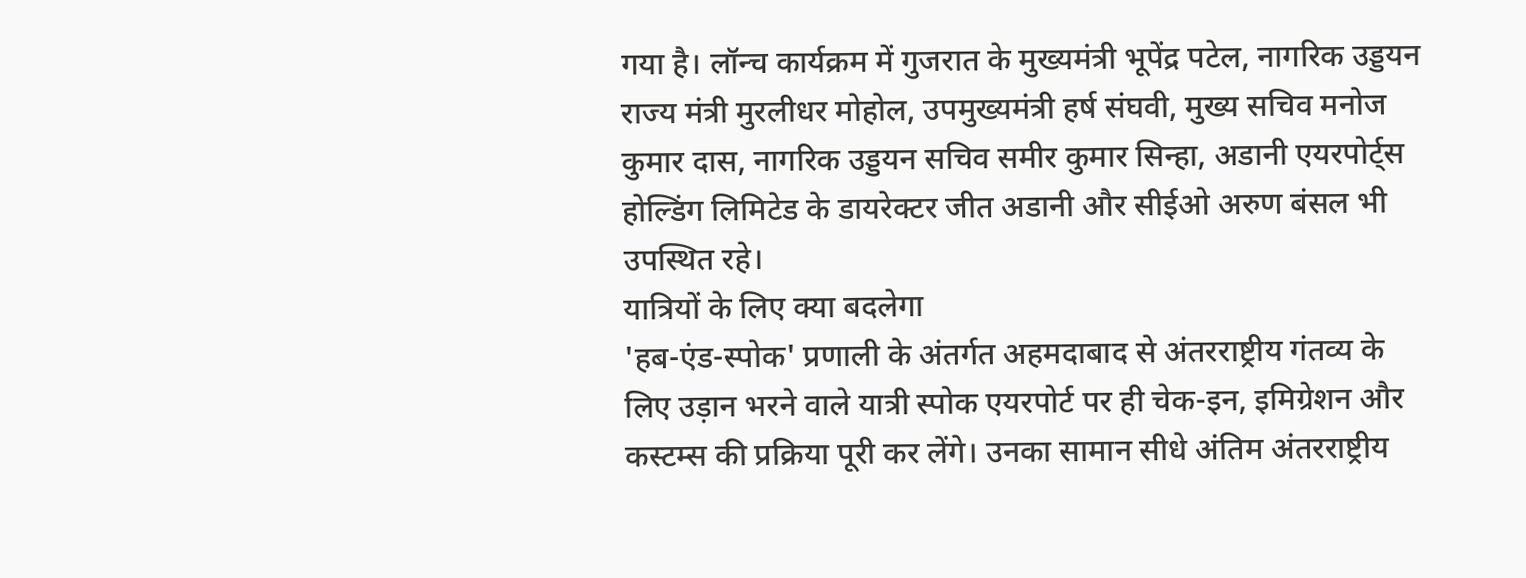गया है। लॉन्च कार्यक्रम में गुजरात के मुख्यमंत्री भूपेंद्र पटेल, नागरिक उड्डयन राज्य मंत्री मुरलीधर मोहोल, उपमुख्यमंत्री हर्ष संघवी, मुख्य सचिव मनोज कुमार दास, नागरिक उड्डयन सचिव समीर कुमार सिन्हा, अडानी एयरपोर्ट्स होल्डिंग लिमिटेड के डायरेक्टर जीत अडानी और सीईओ अरुण बंसल भी उपस्थित रहे।
यात्रियों के लिए क्या बदलेगा
'हब-एंड-स्पोक' प्रणाली के अंतर्गत अहमदाबाद से अंतरराष्ट्रीय गंतव्य के लिए उड़ान भरने वाले यात्री स्पोक एयरपोर्ट पर ही चेक-इन, इमिग्रेशन और कस्टम्स की प्रक्रिया पूरी कर लेंगे। उनका सामान सीधे अंतिम अंतरराष्ट्रीय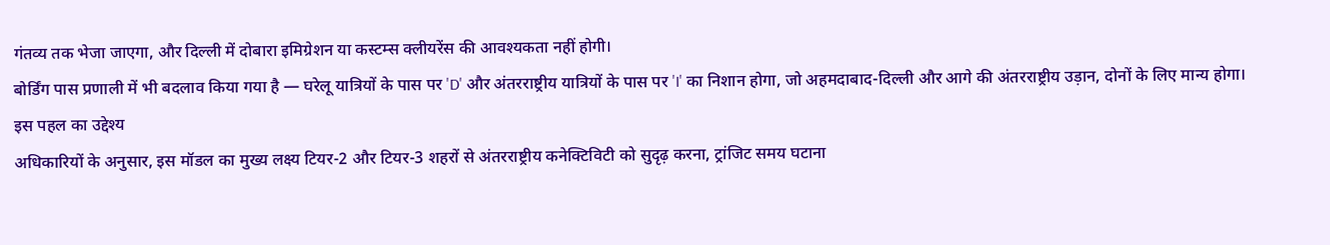गंतव्य तक भेजा जाएगा, और दिल्ली में दोबारा इमिग्रेशन या कस्टम्स क्लीयरेंस की आवश्यकता नहीं होगी।
बोर्डिंग पास प्रणाली में भी बदलाव किया गया है — घरेलू यात्रियों के पास पर 'D' और अंतरराष्ट्रीय यात्रियों के पास पर 'I' का निशान होगा, जो अहमदाबाद-दिल्ली और आगे की अंतरराष्ट्रीय उड़ान, दोनों के लिए मान्य होगा।
इस पहल का उद्देश्य
अधिकारियों के अनुसार, इस मॉडल का मुख्य लक्ष्य टियर-2 और टियर-3 शहरों से अंतरराष्ट्रीय कनेक्टिविटी को सुदृढ़ करना, ट्रांजिट समय घटाना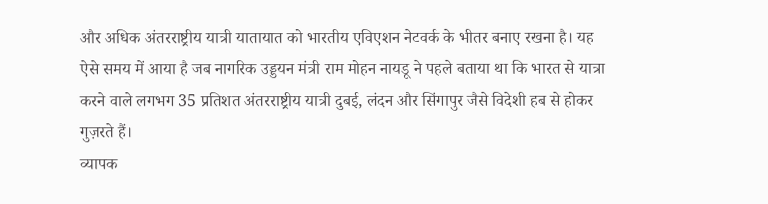और अधिक अंतरराष्ट्रीय यात्री यातायात को भारतीय एविएशन नेटवर्क के भीतर बनाए रखना है। यह ऐसे समय में आया है जब नागरिक उड्डयन मंत्री राम मोहन नायडू ने पहले बताया था कि भारत से यात्रा करने वाले लगभग 35 प्रतिशत अंतरराष्ट्रीय यात्री दुबई, लंदन और सिंगापुर जैसे विदेशी हब से होकर गुज़रते हैं।
व्यापक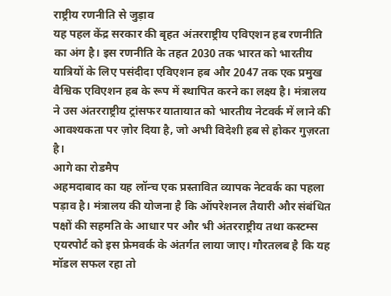राष्ट्रीय रणनीति से जुड़ाव
यह पहल केंद्र सरकार की बृहत अंतरराष्ट्रीय एविएशन हब रणनीति का अंग है। इस रणनीति के तहत 2030 तक भारत को भारतीय यात्रियों के लिए पसंदीदा एविएशन हब और 2047 तक एक प्रमुख वैश्विक एविएशन हब के रूप में स्थापित करने का लक्ष्य है। मंत्रालय ने उस अंतरराष्ट्रीय ट्रांसफर यातायात को भारतीय नेटवर्क में लाने की आवश्यकता पर ज़ोर दिया है, जो अभी विदेशी हब से होकर गुज़रता है।
आगे का रोडमैप
अहमदाबाद का यह लॉन्च एक प्रस्तावित व्यापक नेटवर्क का पहला पड़ाव है। मंत्रालय की योजना है कि ऑपरेशनल तैयारी और संबंधित पक्षों की सहमति के आधार पर और भी अंतरराष्ट्रीय तथा कस्टम्स एयरपोर्ट को इस फ्रेमवर्क के अंतर्गत लाया जाए। गौरतलब है कि यह मॉडल सफल रहा तो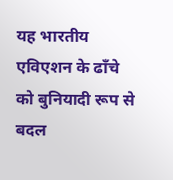यह भारतीय एविएशन के ढाँचे को बुनियादी रूप से बदल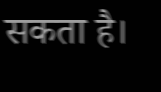सकता है।